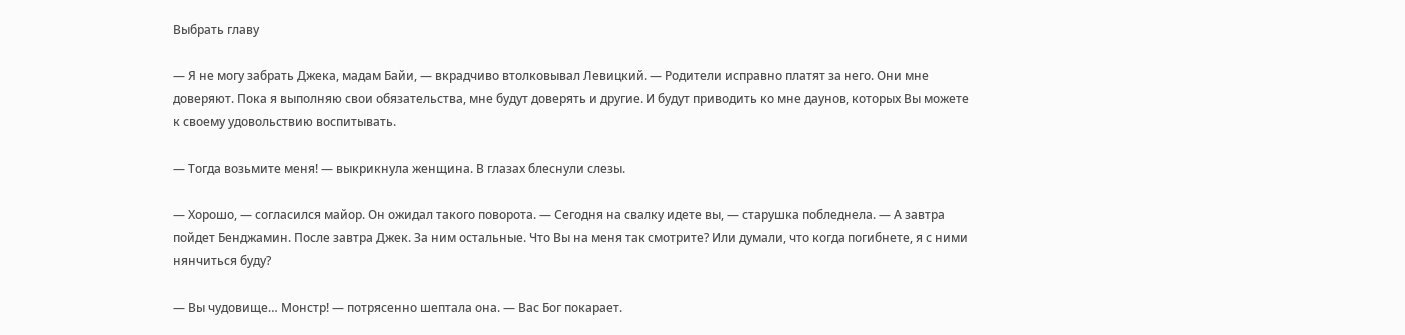Выбрать главу

— Я не могу забрать Джека, мадам Байи, — вкрадчиво втолковывал Левицкий. — Родители исправно платят за него. Они мне доверяют. Пока я выполняю свои обязательства, мне будут доверять и другие. И будут приводить ко мне даунов, которых Вы можете к своему удовольствию воспитывать.

— Тогда возьмите меня! — выкрикнула женщина. В глазах блеснули слезы.

— Хорошо, — согласился майор. Он ожидал такого поворота. — Сегодня на свалку идете вы, — старушка побледнела. — А завтра пойдет Бенджамин. После завтра Джек. За ним остальные. Что Вы на меня так смотрите? Или думали, что когда погибнете, я с ними нянчиться буду?

— Вы чудовище… Монстр! — потрясенно шептала она. — Вас Бог покарает.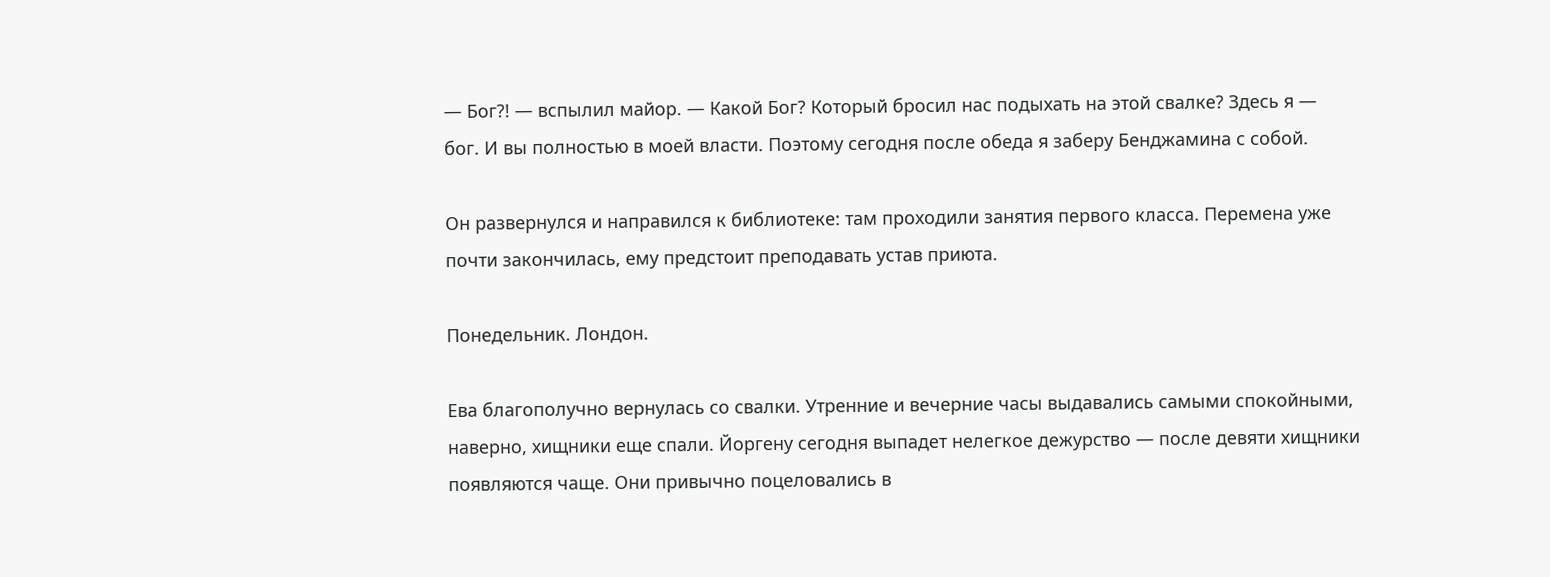— Бог?! — вспылил майор. — Какой Бог? Который бросил нас подыхать на этой свалке? Здесь я — бог. И вы полностью в моей власти. Поэтому сегодня после обеда я заберу Бенджамина с собой.

Он развернулся и направился к библиотеке: там проходили занятия первого класса. Перемена уже почти закончилась, ему предстоит преподавать устав приюта.

Понедельник. Лондон.

Ева благополучно вернулась со свалки. Утренние и вечерние часы выдавались самыми спокойными, наверно, хищники еще спали. Йоргену сегодня выпадет нелегкое дежурство — после девяти хищники появляются чаще. Они привычно поцеловались в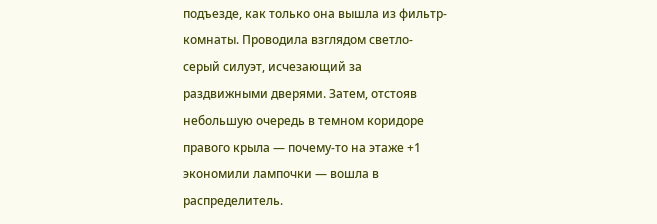подъезде, как только она вышла из фильтр-комнаты. Проводила взглядом светло-серый силуэт, исчезающий за раздвижными дверями. Затем, отстояв небольшую очередь в темном коридоре правого крыла — почему-то на этаже +1 экономили лампочки — вошла в распределитель.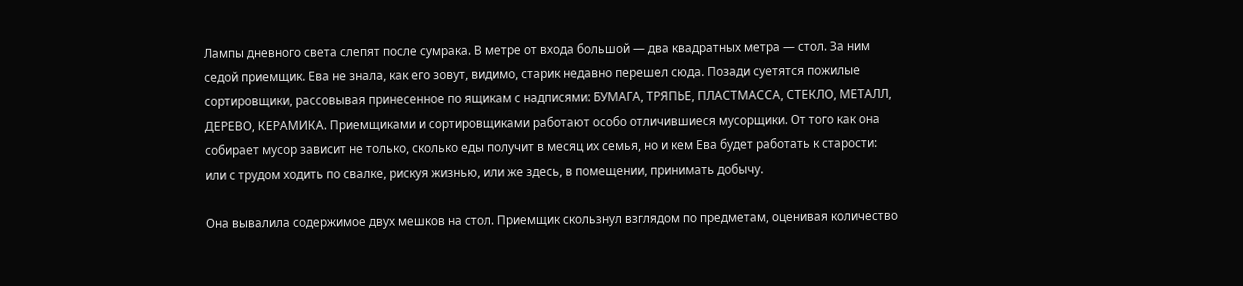Лампы дневного света слепят после сумрака. В метре от входа большой — два квадратных метра — стол. За ним седой приемщик. Ева не знала, как его зовут, видимо, старик недавно перешел сюда. Позади суетятся пожилые сортировщики, рассовывая принесенное по ящикам с надписями: БУМАГА, ТРЯПЬЕ, ПЛАСТМАССА, СТЕКЛО, МЕТАЛЛ, ДЕРЕВО, КЕРАМИКА. Приемщиками и сортировщиками работают особо отличившиеся мусорщики. От того как она собирает мусор зависит не только, сколько еды получит в месяц их семья, но и кем Ева будет работать к старости: или с трудом ходить по свалке, рискуя жизнью, или же здесь, в помещении, принимать добычу.

Она вывалила содержимое двух мешков на стол. Приемщик скользнул взглядом по предметам, оценивая количество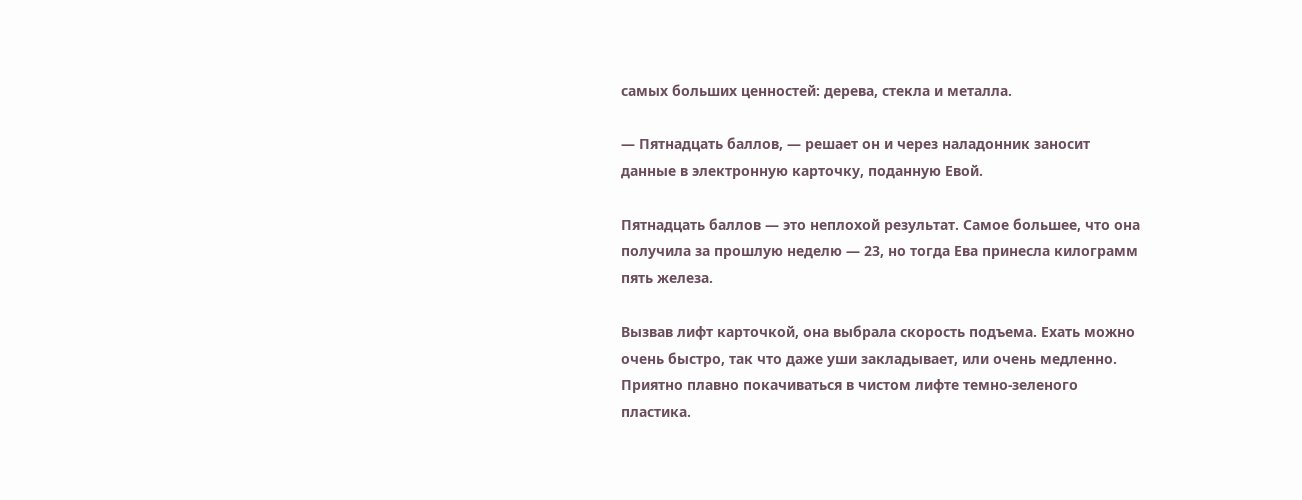самых больших ценностей: дерева, стекла и металла.

— Пятнадцать баллов, — решает он и через наладонник заносит данные в электронную карточку, поданную Евой.

Пятнадцать баллов — это неплохой результат. Самое большее, что она получила за прошлую неделю — 23, но тогда Ева принесла килограмм пять железа.

Вызвав лифт карточкой, она выбрала скорость подъема. Ехать можно очень быстро, так что даже уши закладывает, или очень медленно. Приятно плавно покачиваться в чистом лифте темно-зеленого пластика.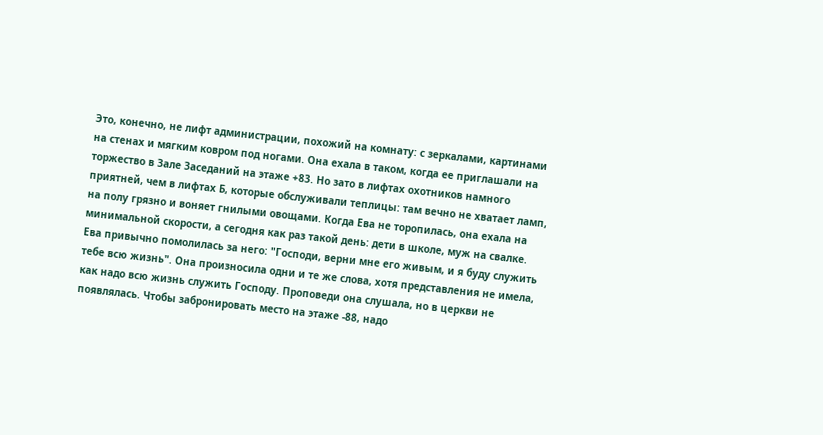Это, конечно, не лифт администрации, похожий на комнату: с зеркалами, картинами на стенах и мягким ковром под ногами. Она ехала в таком, когда ее приглашали на торжество в Зале Заседаний на этаже +83. Но зато в лифтах охотников намного приятней, чем в лифтах Б, которые обслуживали теплицы: там вечно не хватает ламп, на полу грязно и воняет гнилыми овощами. Когда Ева не торопилась, она ехала на минимальной скорости, а сегодня как раз такой день: дети в школе, муж на свалке. Ева привычно помолилась за него: "Господи, верни мне его живым, и я буду служить тебе всю жизнь". Она произносила одни и те же слова, хотя представления не имела, как надо всю жизнь служить Господу. Проповеди она слушала, но в церкви не появлялась. Чтобы забронировать место на этаже -88, надо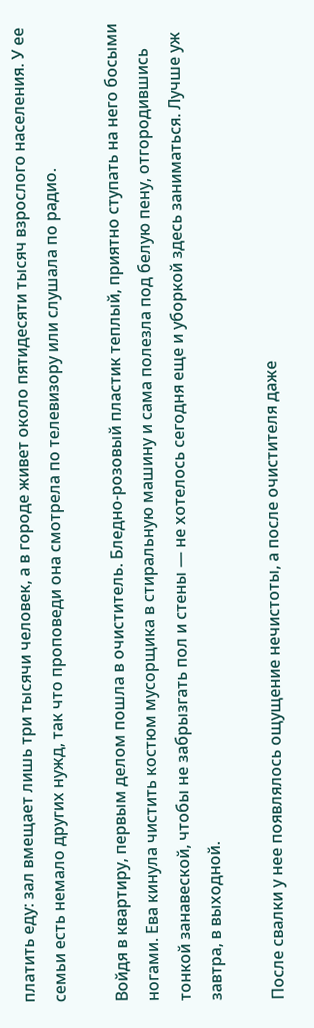платить еду: зал вмещает лишь три тысячи человек, а в городе живет около пятидесяти тысяч взрослого населения. У ее семьи есть немало других нужд, так что проповеди она смотрела по телевизору или слушала по радио.

Войдя в квартиру, первым делом пошла в очиститель. Бледно-розовый пластик теплый, приятно ступать на него босыми ногами. Ева кинула чистить костюм мусорщика в стиральную машину и сама полезла под белую пену, отгородившись тонкой занавеской, чтобы не забрызгать пол и стены — не хотелось сегодня еще и уборкой здесь заниматься. Лучше уж завтра, в выходной.

После свалки у нее появлялось ощущение нечистоты, а после очистителя даже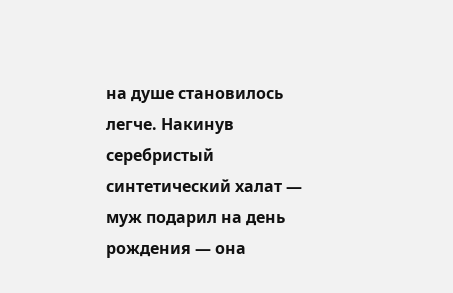на душе становилось легче. Накинув серебристый синтетический халат — муж подарил на день рождения — она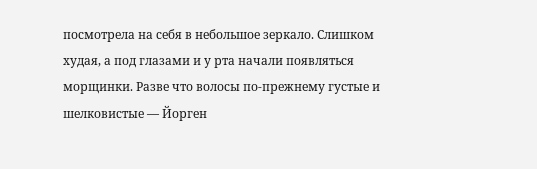посмотрела на себя в небольшое зеркало. Слишком худая, а под глазами и у рта начали появляться морщинки. Разве что волосы по-прежнему густые и шелковистые — Йорген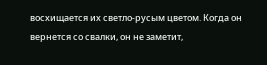восхищается их светло-русым цветом. Когда он вернется со свалки, он не заметит,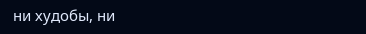ни худобы, ни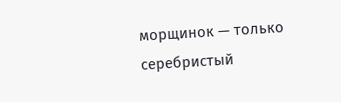морщинок — только серебристый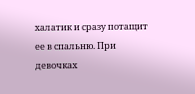халатик и сразу потащит ее в спальню. При девочках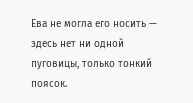Ева не могла его носить — здесь нет ни одной пуговицы, только тонкий поясок.